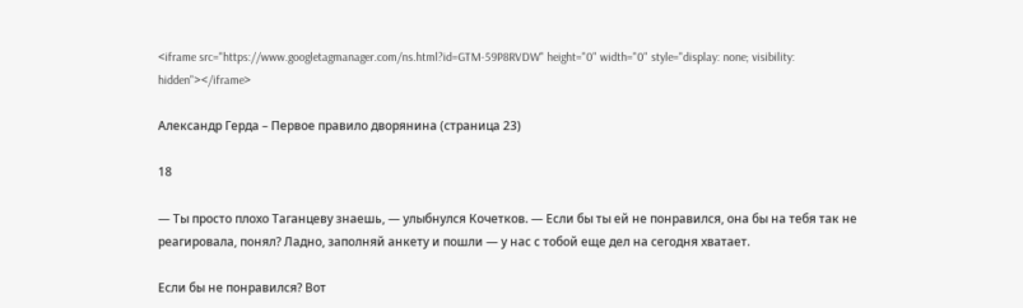<iframe src="https://www.googletagmanager.com/ns.html?id=GTM-59P8RVDW" height="0" width="0" style="display: none; visibility: hidden"></iframe>

Александр Герда – Первое правило дворянина (страница 23)

18

— Ты просто плохо Таганцеву знаешь, — улыбнулся Кочетков. — Если бы ты ей не понравился, она бы на тебя так не реагировала, понял? Ладно, заполняй анкету и пошли — у нас с тобой еще дел на сегодня хватает.

Если бы не понравился? Вот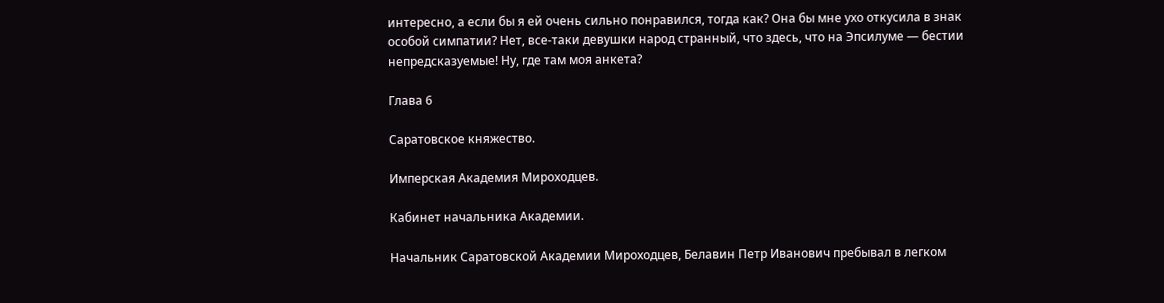интересно, а если бы я ей очень сильно понравился, тогда как? Она бы мне ухо откусила в знак особой симпатии? Нет, все-таки девушки народ странный, что здесь, что на Эпсилуме — бестии непредсказуемые! Ну, где там моя анкета?

Глава 6

Саратовское княжество.

Имперская Академия Мироходцев.

Кабинет начальника Академии.

Начальник Саратовской Академии Мироходцев, Белавин Петр Иванович пребывал в легком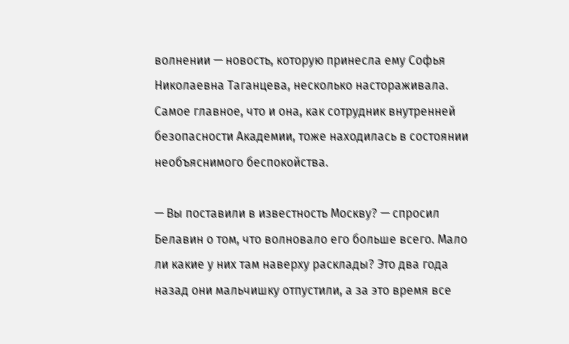волнении — новость, которую принесла ему Софья Николаевна Таганцева, несколько настораживала. Самое главное, что и она, как сотрудник внутренней безопасности Академии, тоже находилась в состоянии необъяснимого беспокойства.

— Вы поставили в известность Москву? — спросил Белавин о том, что волновало его больше всего. Мало ли какие у них там наверху расклады? Это два года назад они мальчишку отпустили, а за это время все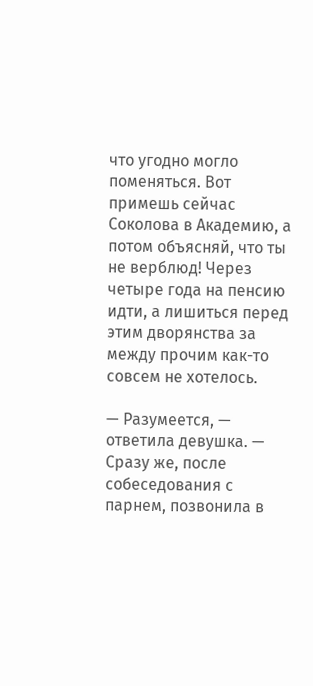что угодно могло поменяться. Вот примешь сейчас Соколова в Академию, а потом объясняй, что ты не верблюд! Через четыре года на пенсию идти, а лишиться перед этим дворянства за между прочим как-то совсем не хотелось.

— Разумеется, — ответила девушка. — Сразу же, после собеседования с парнем, позвонила в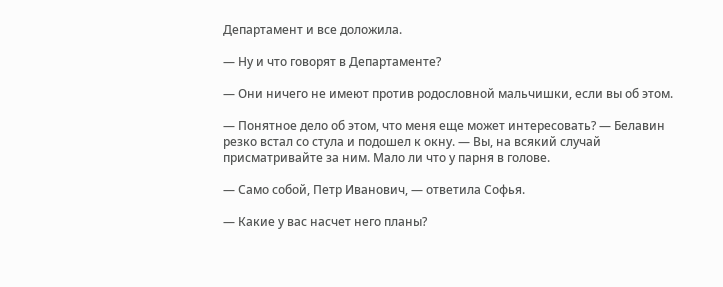Департамент и все доложила.

— Ну и что говорят в Департаменте?

— Они ничего не имеют против родословной мальчишки, если вы об этом.

— Понятное дело об этом, что меня еще может интересовать? — Белавин резко встал со стула и подошел к окну. — Вы, на всякий случай присматривайте за ним. Мало ли что у парня в голове.

— Само собой, Петр Иванович, — ответила Софья.

— Какие у вас насчет него планы?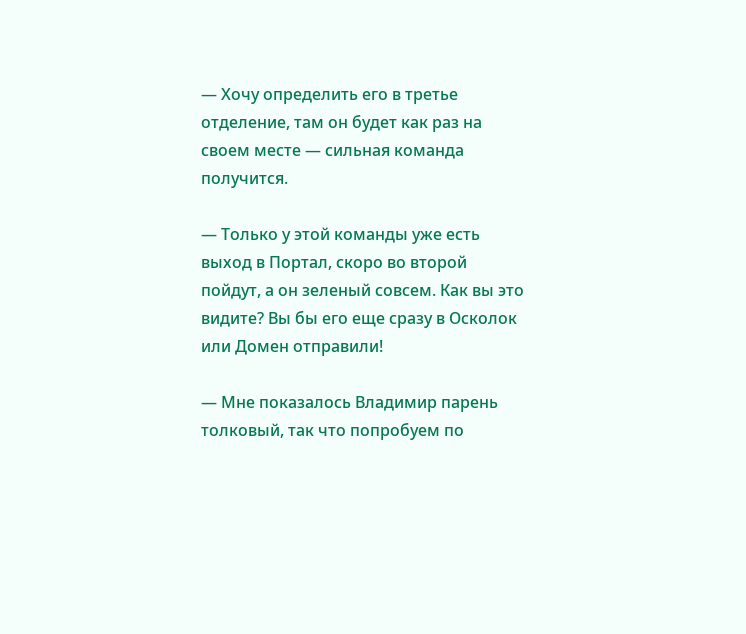— Хочу определить его в третье отделение, там он будет как раз на своем месте — сильная команда получится.

— Только у этой команды уже есть выход в Портал, скоро во второй пойдут, а он зеленый совсем. Как вы это видите? Вы бы его еще сразу в Осколок или Домен отправили!

— Мне показалось Владимир парень толковый, так что попробуем по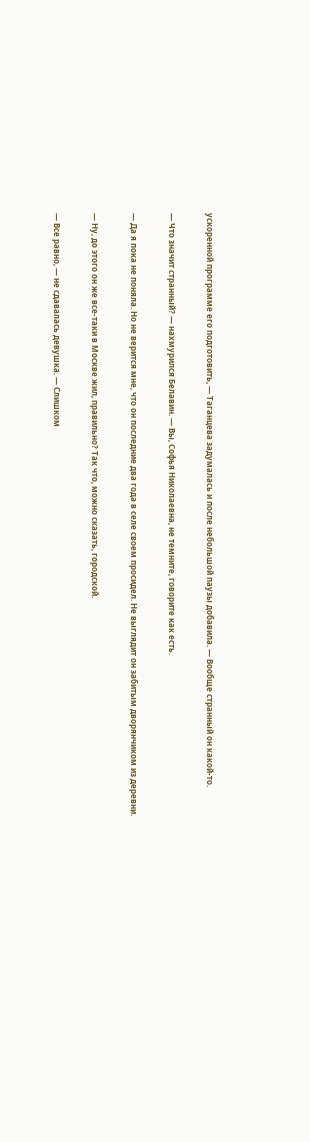ускоренной программе его подготовить, — Таганцева задумалась и после небольшой паузы добавила. — Вообще странный он какой-то.

— Что значит странный? — нахмурился Белавин. — Вы, Софья Николаевна, не темните, говорите как есть.

— Да я пока не поняла. Но не верится мне, что он последние два года в селе своем просидел. Не выглядит он забитым дворянчиком из деревни.

— Ну, до этого он же все-таки в Москве жил, правильно? Так что, можно сказать, городской.

— Все равно, — не сдавалась девушка. — Слишком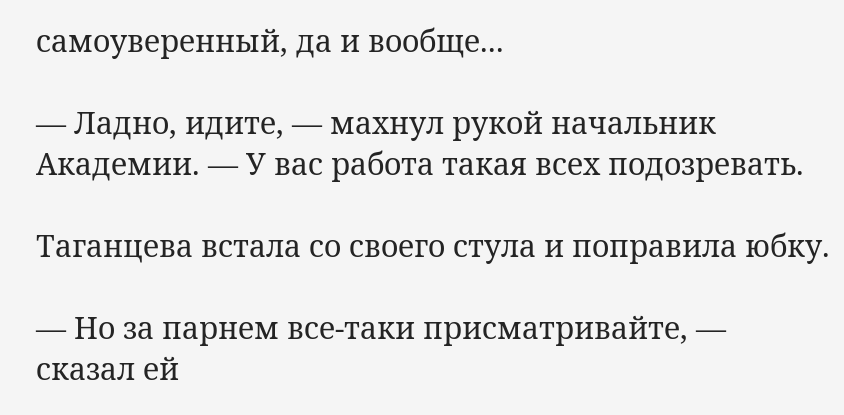самоуверенный, да и вообще...

— Ладно, идите, — махнул рукой начальник Академии. — У вас работа такая всех подозревать.

Таганцева встала со своего стула и поправила юбку.

— Но за парнем все-таки присматривайте, — сказал ей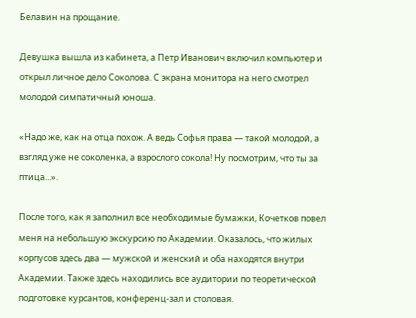Белавин на прощание.

Девушка вышла из кабинета, а Петр Иванович включил компьютер и открыл личное дело Соколова. С экрана монитора на него смотрел молодой симпатичный юноша.

«Надо же, как на отца похож. А ведь Софья права — такой молодой, а взгляд уже не соколенка, а взрослого сокола! Ну посмотрим, что ты за птица...».

После того, как я заполнил все необходимые бумажки, Кочетков повел меня на небольшую экскурсию по Академии. Оказалось, что жилых корпусов здесь два — мужской и женский и оба находятся внутри Академии. Также здесь находились все аудитории по теоретической подготовке курсантов, конференц-зал и столовая.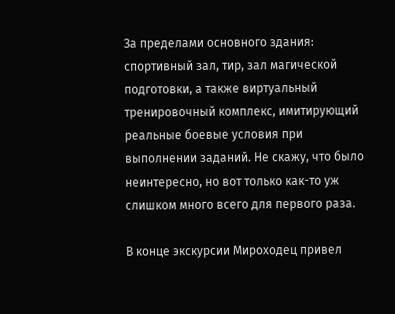За пределами основного здания: спортивный зал, тир, зал магической подготовки, а также виртуальный тренировочный комплекс, имитирующий реальные боевые условия при выполнении заданий. Не скажу, что было неинтересно, но вот только как-то уж слишком много всего для первого раза.

В конце экскурсии Мироходец привел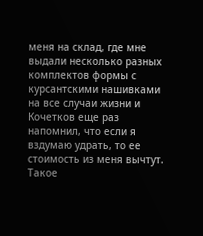меня на склад, где мне выдали несколько разных комплектов формы с курсантскими нашивками на все случаи жизни и Кочетков еще раз напомнил, что если я вздумаю удрать, то ее стоимость из меня вычтут. Такое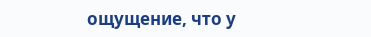ощущение, что у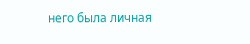него была личная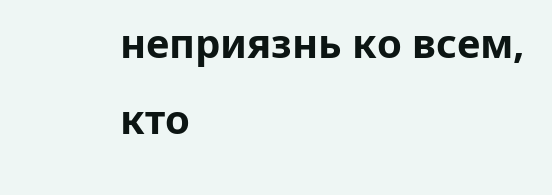неприязнь ко всем, кто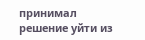принимал решение уйти из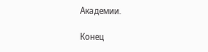Академии.

Конец